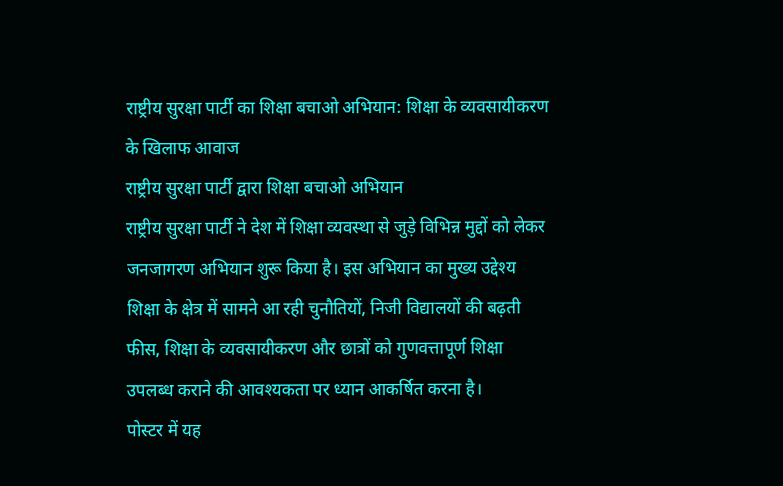राष्ट्रीय सुरक्षा पार्टी का शिक्षा बचाओ अभियान: शिक्षा के व्यवसायीकरण के खिलाफ आवाज
राष्ट्रीय सुरक्षा पार्टी द्वारा शिक्षा बचाओ अभियान
राष्ट्रीय सुरक्षा पार्टी ने देश में शिक्षा व्यवस्था से जुड़े विभिन्न मुद्दों को लेकर जनजागरण अभियान शुरू किया है। इस अभियान का मुख्य उद्देश्य शिक्षा के क्षेत्र में सामने आ रही चुनौतियों, निजी विद्यालयों की बढ़ती फीस, शिक्षा के व्यवसायीकरण और छात्रों को गुणवत्तापूर्ण शिक्षा उपलब्ध कराने की आवश्यकता पर ध्यान आकर्षित करना है।
पोस्टर में यह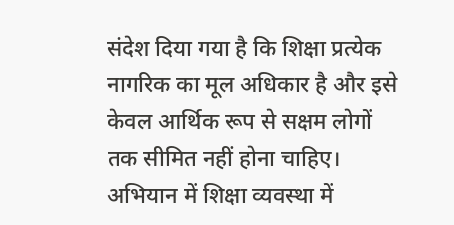संदेश दिया गया है कि शिक्षा प्रत्येक नागरिक का मूल अधिकार है और इसे केवल आर्थिक रूप से सक्षम लोगों तक सीमित नहीं होना चाहिए। अभियान में शिक्षा व्यवस्था में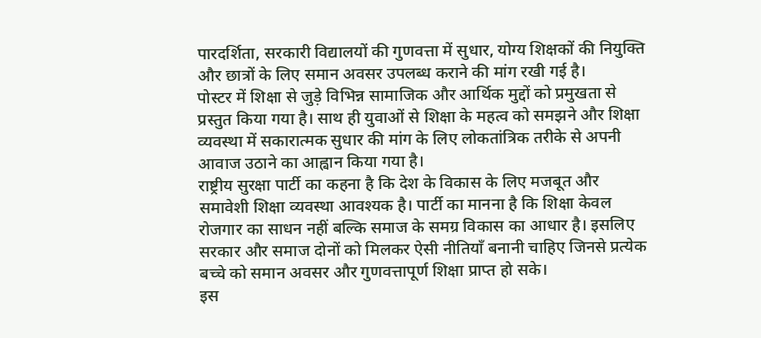पारदर्शिता, सरकारी विद्यालयों की गुणवत्ता में सुधार, योग्य शिक्षकों की नियुक्ति और छात्रों के लिए समान अवसर उपलब्ध कराने की मांग रखी गई है।
पोस्टर में शिक्षा से जुड़े विभिन्न सामाजिक और आर्थिक मुद्दों को प्रमुखता से प्रस्तुत किया गया है। साथ ही युवाओं से शिक्षा के महत्व को समझने और शिक्षा व्यवस्था में सकारात्मक सुधार की मांग के लिए लोकतांत्रिक तरीके से अपनी आवाज उठाने का आह्वान किया गया है।
राष्ट्रीय सुरक्षा पार्टी का कहना है कि देश के विकास के लिए मजबूत और समावेशी शिक्षा व्यवस्था आवश्यक है। पार्टी का मानना है कि शिक्षा केवल रोजगार का साधन नहीं बल्कि समाज के समग्र विकास का आधार है। इसलिए सरकार और समाज दोनों को मिलकर ऐसी नीतियाँ बनानी चाहिए जिनसे प्रत्येक बच्चे को समान अवसर और गुणवत्तापूर्ण शिक्षा प्राप्त हो सके।
इस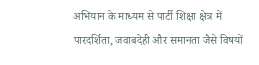अभियान के माध्यम से पार्टी शिक्षा क्षेत्र में पारदर्शिता, जवाबदेही और समानता जैसे विषयों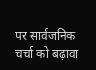पर सार्वजनिक चर्चा को बढ़ावा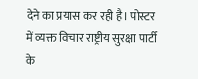देने का प्रयास कर रही है। पोस्टर में व्यक्त विचार राष्ट्रीय सुरक्षा पार्टी के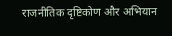राजनीतिक दृष्टिकोण और अभियान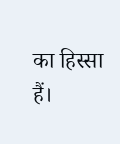का हिस्सा हैं।